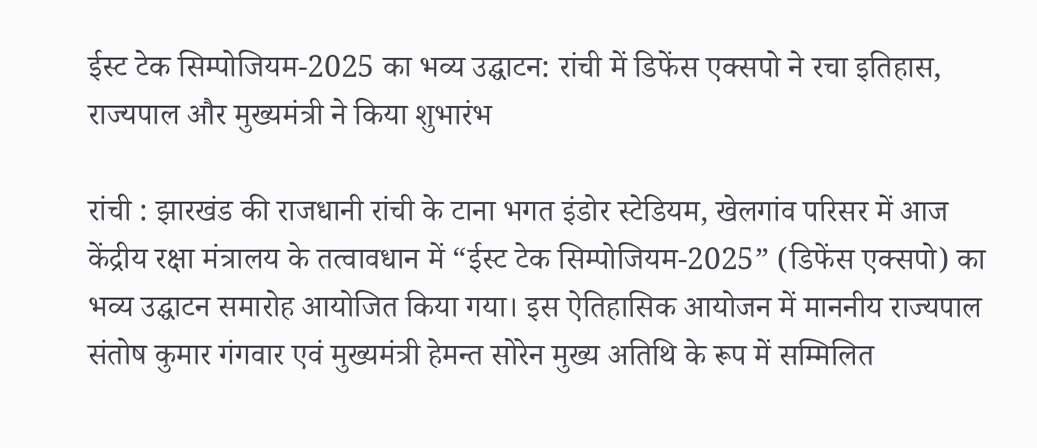ईस्ट टेक सिम्पोजियम-2025 का भव्य उद्घाटन: रांची में डिफेंस एक्सपो ने रचा इतिहास, राज्यपाल और मुख्यमंत्री ने किया शुभारंभ

रांची : झारखंड की राजधानी रांची के टाना भगत इंडोर स्टेडियम, खेलगांव परिसर में आज केंद्रीय रक्षा मंत्रालय के तत्वावधान में “ईस्ट टेक सिम्पोजियम-2025” (डिफेंस एक्सपो) का भव्य उद्घाटन समारोह आयोजित किया गया। इस ऐतिहासिक आयोजन में माननीय राज्यपाल संतोष कुमार गंगवार एवं मुख्यमंत्री हेमन्त सोरेन मुख्य अतिथि के रूप में सम्मिलित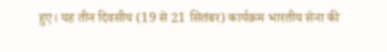हुए। यह तीन दिवसीय (19 से 21 सितंबर) कार्यक्रम भारतीय सेना की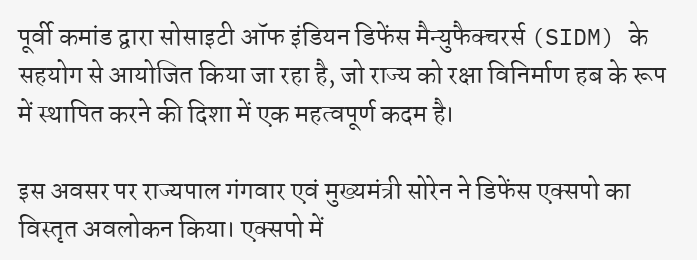पूर्वी कमांड द्वारा सोसाइटी ऑफ इंडियन डिफेंस मैन्युफैक्चरर्स (SIDM) के सहयोग से आयोजित किया जा रहा है, जो राज्य को रक्षा विनिर्माण हब के रूप में स्थापित करने की दिशा में एक महत्वपूर्ण कदम है।

इस अवसर पर राज्यपाल गंगवार एवं मुख्यमंत्री सोरेन ने डिफेंस एक्सपो का विस्तृत अवलोकन किया। एक्सपो में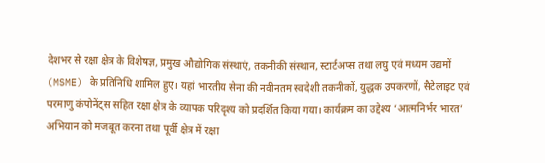देशभर से रक्षा क्षेत्र के विशेषज्ञ, प्रमुख औद्योगिक संस्थाएं, तकनीकी संस्थान, स्टार्टअप्स तथा लघु एवं मध्यम उद्यमों (MSME) के प्रतिनिधि शामिल हुए। यहां भारतीय सेना की नवीनतम स्वदेशी तकनीकों, युद्धक उपकरणों, सैटेलाइट एवं परमाणु कंपोनेंट्स सहित रक्षा क्षेत्र के व्यापक परिदृश्य को प्रदर्शित किया गया। कार्यक्रम का उद्देश्य ‘आत्मनिर्भर भारत’ अभियान को मजबूत करना तथा पूर्वी क्षेत्र में रक्षा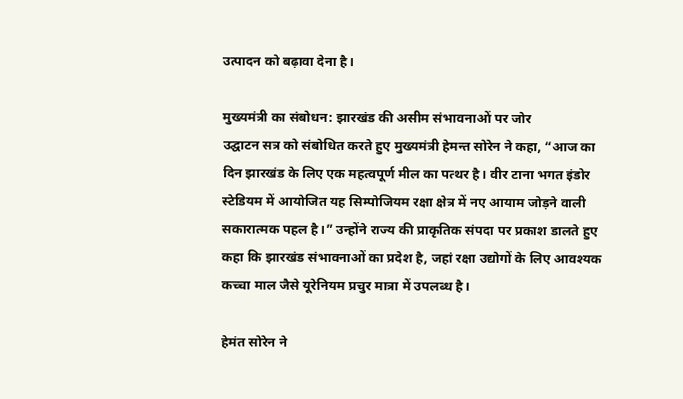उत्पादन को बढ़ावा देना है।

मुख्यमंत्री का संबोधन: झारखंड की असीम संभावनाओं पर जोर
उद्घाटन सत्र को संबोधित करते हुए मुख्यमंत्री हेमन्त सोरेन ने कहा, “आज का दिन झारखंड के लिए एक महत्वपूर्ण मील का पत्थर है। वीर टाना भगत इंडोर स्टेडियम में आयोजित यह सिम्पोजियम रक्षा क्षेत्र में नए आयाम जोड़ने वाली सकारात्मक पहल है।” उन्होंने राज्य की प्राकृतिक संपदा पर प्रकाश डालते हुए कहा कि झारखंड संभावनाओं का प्रदेश है, जहां रक्षा उद्योगों के लिए आवश्यक कच्चा माल जैसे यूरेनियम प्रचुर मात्रा में उपलब्ध है।

हेमंत सोरेन ने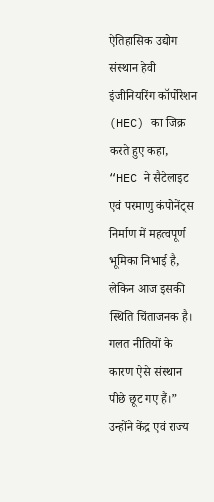ऐतिहासिक उद्योग संस्थान हेवी इंजीनियरिंग कॉर्पोरेशन (HEC) का जिक्र करते हुए कहा, “HEC ने सैटेलाइट एवं परमाणु कंपोनेंट्स निर्माण में महत्वपूर्ण भूमिका निभाई है, लेकिन आज इसकी स्थिति चिंताजनक है। गलत नीतियों के कारण ऐसे संस्थान पीछे छूट गए हैं।” उन्होंने केंद्र एवं राज्य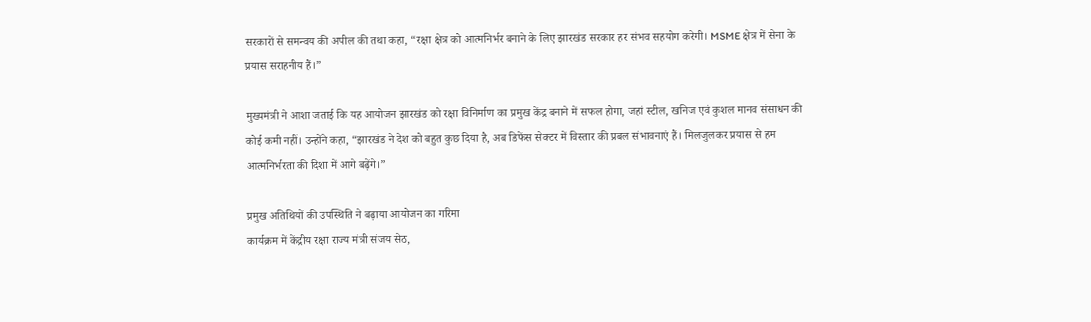सरकारों से समन्वय की अपील की तथा कहा, “रक्षा क्षेत्र को आत्मनिर्भर बनाने के लिए झारखंड सरकार हर संभव सहयोग करेगी। MSME क्षेत्र में सेना के प्रयास सराहनीय हैं।”

मुख्यमंत्री ने आशा जताई कि यह आयोजन झारखंड को रक्षा विनिर्माण का प्रमुख केंद्र बनाने में सफल होगा, जहां स्टील, खनिज एवं कुशल मानव संसाधन की कोई कमी नहीं। उन्होंने कहा, “झारखंड ने देश को बहुत कुछ दिया है, अब डिफेंस सेक्टर में विस्तार की प्रबल संभावनाएं हैं। मिलजुलकर प्रयास से हम आत्मनिर्भरता की दिशा में आगे बढ़ेंगे।”

प्रमुख अतिथियों की उपस्थिति ने बढ़ाया आयोजन का गरिमा
कार्यक्रम में केंद्रीय रक्षा राज्य मंत्री संजय सेठ,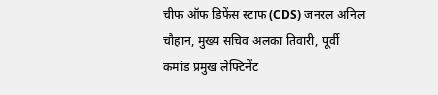चीफ ऑफ डिफेंस स्टाफ (CDS) जनरल अनिल चौहान, मुख्य सचिव अलका तिवारी, पूर्वी कमांड प्रमुख लेफ्टिनेंट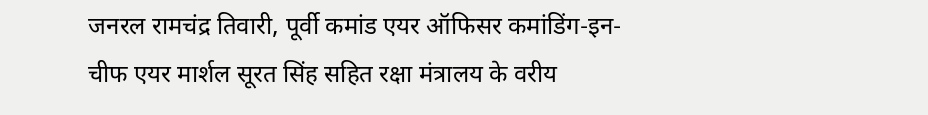जनरल रामचंद्र तिवारी, पूर्वी कमांड एयर ऑफिसर कमांडिंग-इन-चीफ एयर मार्शल सूरत सिंह सहित रक्षा मंत्रालय के वरीय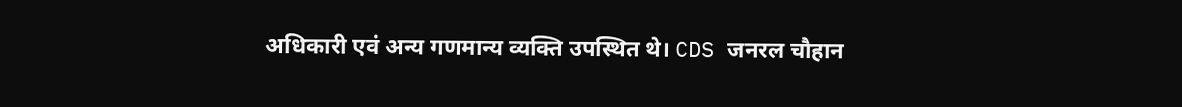अधिकारी एवं अन्य गणमान्य व्यक्ति उपस्थित थे। CDS जनरल चौहान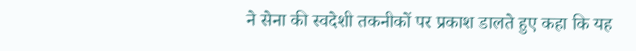ने सेना की स्वदेशी तकनीकों पर प्रकाश डालते हुए कहा कि यह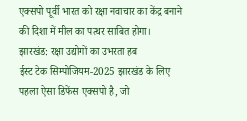एक्सपो पूर्वी भारत को रक्षा नवाचार का केंद्र बनाने की दिशा में मील का पत्थर साबित होगा।
झारखंड: रक्षा उद्योगों का उभरता हब
ईस्ट टेक सिम्पोजियम-2025 झारखंड के लिए पहला ऐसा डिफेंस एक्सपो है, जो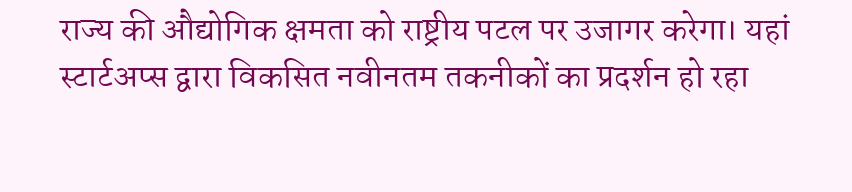राज्य की औद्योगिक क्षमता को राष्ट्रीय पटल पर उजागर करेगा। यहां स्टार्टअप्स द्वारा विकसित नवीनतम तकनीकों का प्रदर्शन हो रहा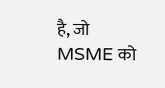है, जो MSME को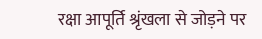रक्षा आपूर्ति श्रृंखला से जोड़ने पर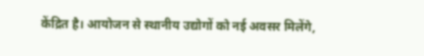केंद्रित है। आयोजन से स्थानीय उद्योगों को नई अवसर मिलेंगे,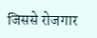जिससे रोजगार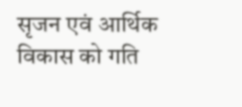सृजन एवं आर्थिक विकास को गति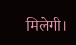मिलेगी।